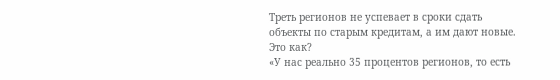Треть регионов не успевает в сроки сдать объекты по старым кредитам, а им дают новые. Это как?
«У нас реально 35 процентов регионов, то есть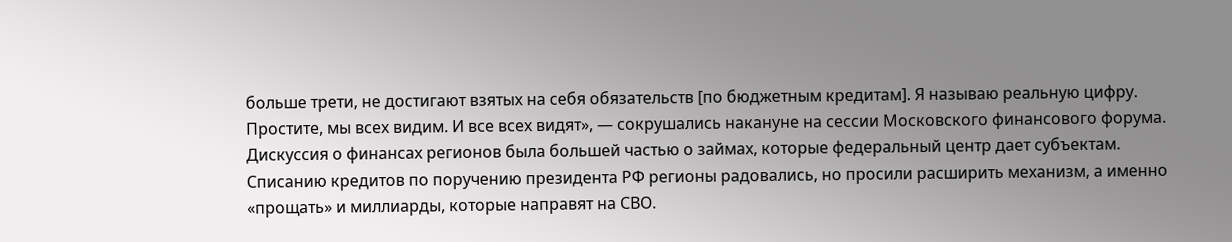больше трети, не достигают взятых на себя обязательств [по бюджетным кредитам]. Я называю реальную цифру. Простите, мы всех видим. И все всех видят», — сокрушались накануне на сессии Московского финансового форума. Дискуссия о финансах регионов была большей частью о займах, которые федеральный центр дает субъектам. Списанию кредитов по поручению президента РФ регионы радовались, но просили расширить механизм, а именно «прощать» и миллиарды, которые направят на СВО.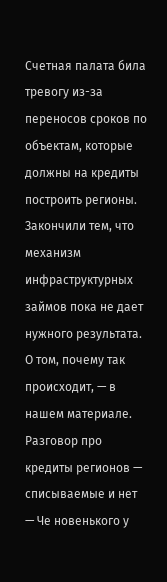Счетная палата била тревогу из-за переносов сроков по объектам, которые должны на кредиты построить регионы. Закончили тем, что механизм инфраструктурных займов пока не дает нужного результата. О том, почему так происходит, — в нашем материале.
Разговор про кредиты регионов — списываемые и нет
— Че новенького у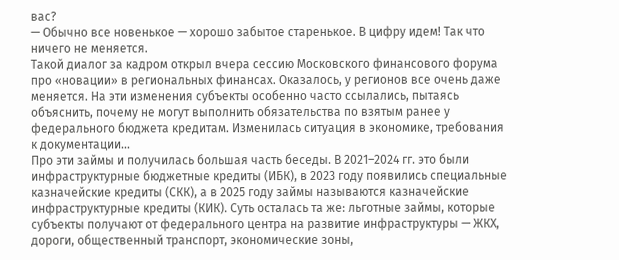вас?
— Обычно все новенькое — хорошо забытое старенькое. В цифру идем! Так что ничего не меняется.
Такой диалог за кадром открыл вчера сессию Московского финансового форума про «новации» в региональных финансах. Оказалось, у регионов все очень даже меняется. На эти изменения субъекты особенно часто ссылались, пытаясь объяснить, почему не могут выполнить обязательства по взятым ранее у федерального бюджета кредитам. Изменилась ситуация в экономике, требования к документации…
Про эти займы и получилась большая часть беседы. В 2021–2024 гг. это были инфраструктурные бюджетные кредиты (ИБК), в 2023 году появились специальные казначейские кредиты (СКК), а в 2025 году займы называются казначейские инфраструктурные кредиты (КИК). Суть осталась та же: льготные займы, которые субъекты получают от федерального центра на развитие инфраструктуры — ЖКХ, дороги, общественный транспорт, экономические зоны,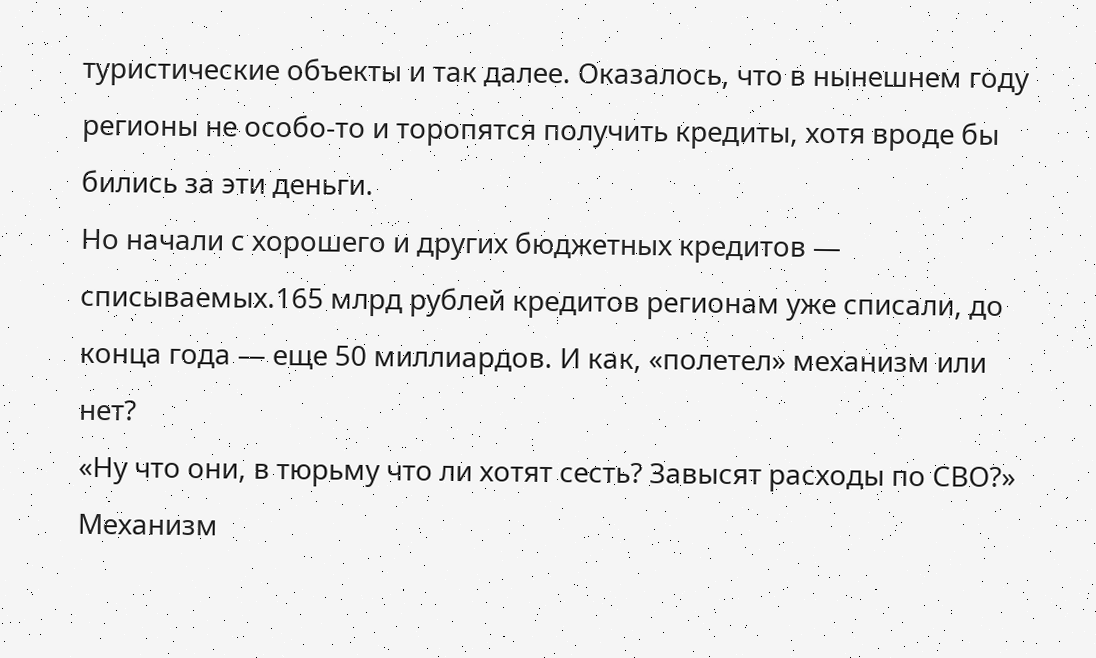туристические объекты и так далее. Оказалось, что в нынешнем году регионы не особо-то и торопятся получить кредиты, хотя вроде бы бились за эти деньги.
Но начали с хорошего и других бюджетных кредитов — списываемых.165 млрд рублей кредитов регионам уже списали, до конца года — еще 50 миллиардов. И как, «полетел» механизм или нет?
«Ну что они, в тюрьму что ли хотят сесть? Завысят расходы по СВО?»
Механизм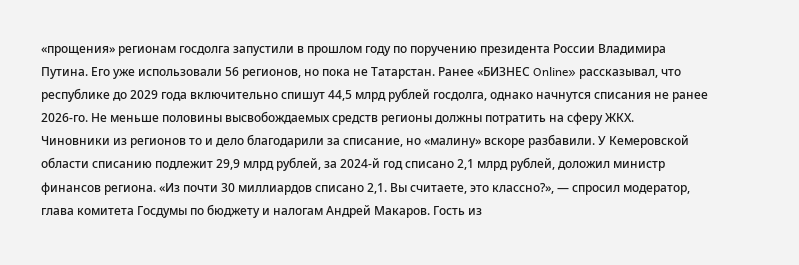«прощения» регионам госдолга запустили в прошлом году по поручению президента России Владимира Путина. Его уже использовали 56 регионов, но пока не Татарстан. Ранее «БИЗНЕС Online» рассказывал, что республике до 2029 года включительно спишут 44,5 млрд рублей госдолга, однако начнутся списания не ранее 2026-го. Не меньше половины высвобождаемых средств регионы должны потратить на сферу ЖКХ.
Чиновники из регионов то и дело благодарили за списание, но «малину» вскоре разбавили. У Кемеровской области списанию подлежит 29,9 млрд рублей, за 2024-й год списано 2,1 млрд рублей, доложил министр финансов региона. «Из почти 30 миллиардов списано 2,1. Вы считаете, это классно?», — спросил модератор, глава комитета Госдумы по бюджету и налогам Андрей Макаров. Гость из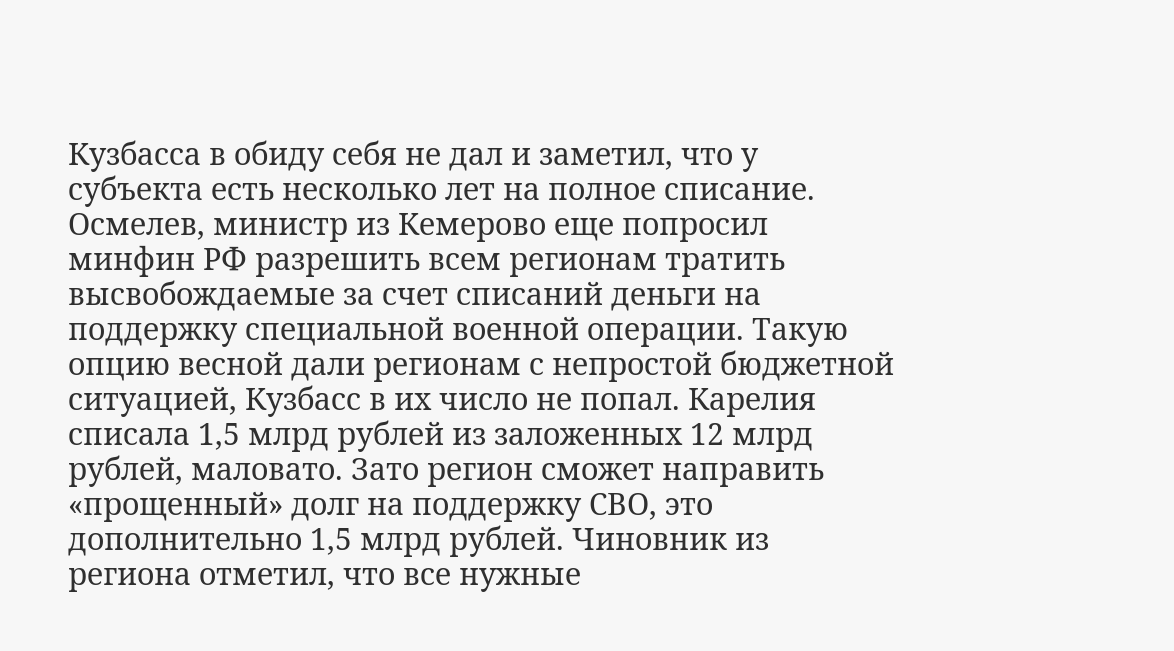Кузбасса в обиду себя не дал и заметил, что у субъекта есть несколько лет на полное списание.
Осмелев, министр из Кемерово еще попросил минфин РФ разрешить всем регионам тратить высвобождаемые за счет списаний деньги на поддержку специальной военной операции. Такую опцию весной дали регионам с непростой бюджетной ситуацией, Кузбасс в их число не попал. Карелия списала 1,5 млрд рублей из заложенных 12 млрд рублей, маловато. Зато регион сможет направить «прощенный» долг на поддержку СВО, это дополнительно 1,5 млрд рублей. Чиновник из региона отметил, что все нужные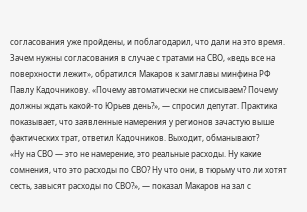согласования уже пройдены, и поблагодарил, что дали на это время.
Зачем нужны согласования в случае с тратами на СВО, «ведь все на поверхности лежит», обратился Макаров к замглавы минфина РФ Павлу Кадочникову. «Почему автоматически не списываем? Почему должны ждать какой-то Юрьев день?», — спросил депутат. Практика показывает, что заявленные намерения у регионов зачастую выше фактических трат, ответил Кадочников. Выходит, обманывают?
«Ну на СВО — это не намерение, это реальные расходы. Ну какие сомнения, что это расходы по СВО? Ну что они, в тюрьму что ли хотят сесть, завысят расходы по СВО?», — показал Макаров на зал с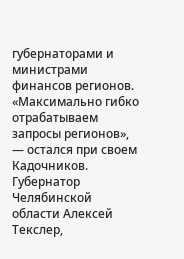губернаторами и министрами финансов регионов. «Максимально гибко отрабатываем запросы регионов», — остался при своем Кадочников.
Губернатор Челябинской области Алексей Текслер,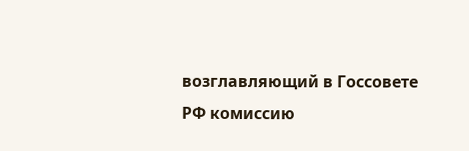возглавляющий в Госсовете РФ комиссию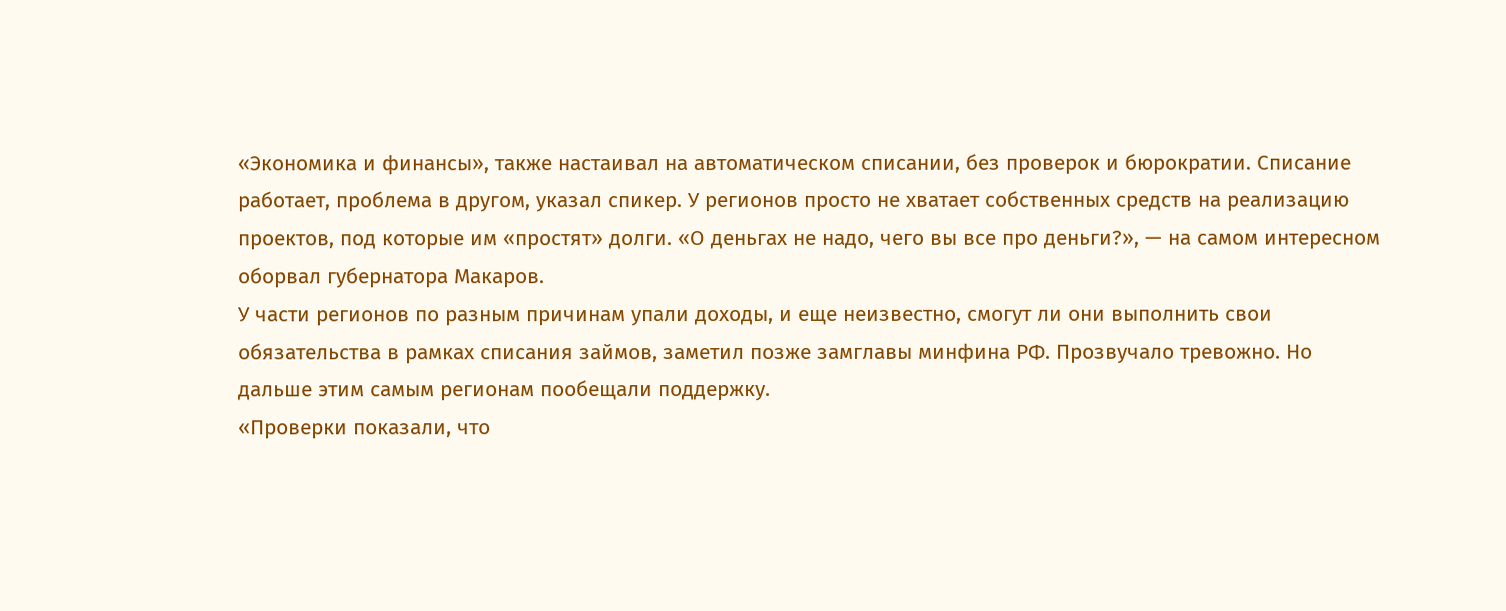«Экономика и финансы», также настаивал на автоматическом списании, без проверок и бюрократии. Списание работает, проблема в другом, указал спикер. У регионов просто не хватает собственных средств на реализацию проектов, под которые им «простят» долги. «О деньгах не надо, чего вы все про деньги?», — на самом интересном оборвал губернатора Макаров.
У части регионов по разным причинам упали доходы, и еще неизвестно, смогут ли они выполнить свои обязательства в рамках списания займов, заметил позже замглавы минфина РФ. Прозвучало тревожно. Но дальше этим самым регионам пообещали поддержку.
«Проверки показали, что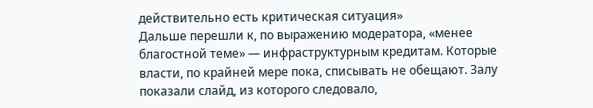действительно есть критическая ситуация»
Дальше перешли к, по выражению модератора, «менее благостной теме» — инфраструктурным кредитам. Которые власти, по крайней мере пока, списывать не обещают. Залу показали слайд, из которого следовало,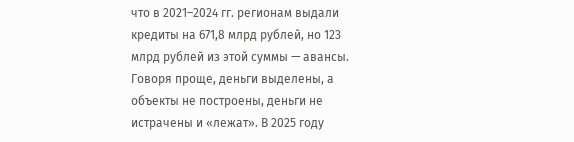что в 2021–2024 гг. регионам выдали кредиты на 671,8 млрд рублей, но 123 млрд рублей из этой суммы — авансы. Говоря проще, деньги выделены, а объекты не построены, деньги не истрачены и «лежат». В 2025 году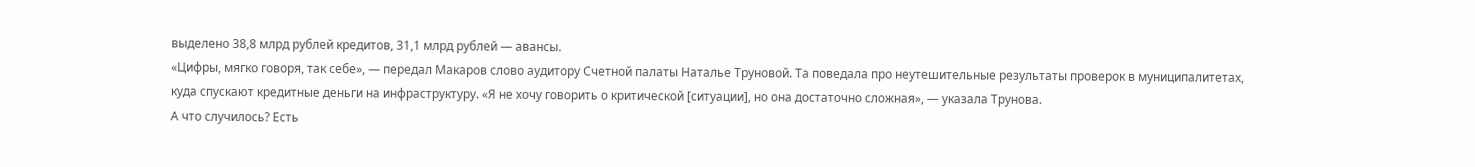выделено 38,8 млрд рублей кредитов, 31,1 млрд рублей — авансы.
«Цифры, мягко говоря, так себе», — передал Макаров слово аудитору Счетной палаты Наталье Труновой. Та поведала про неутешительные результаты проверок в муниципалитетах, куда спускают кредитные деньги на инфраструктуру. «Я не хочу говорить о критической [ситуации], но она достаточно сложная», — указала Трунова.
А что случилось? Есть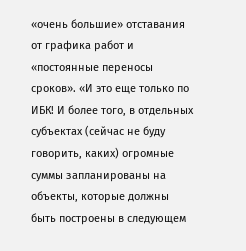«очень большие» отставания от графика работ и «постоянные переносы сроков». «И это еще только по ИБК! И более того, в отдельных субъектах (сейчас не буду говорить, каких) огромные суммы запланированы на объекты, которые должны быть построены в следующем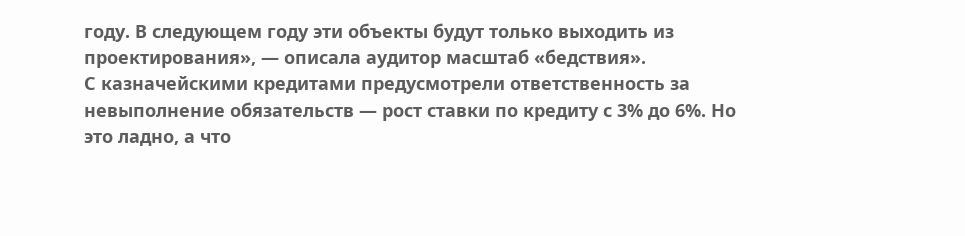году. В следующем году эти объекты будут только выходить из проектирования», — описала аудитор масштаб «бедствия».
С казначейскими кредитами предусмотрели ответственность за невыполнение обязательств — рост ставки по кредиту с 3% до 6%. Но это ладно, а что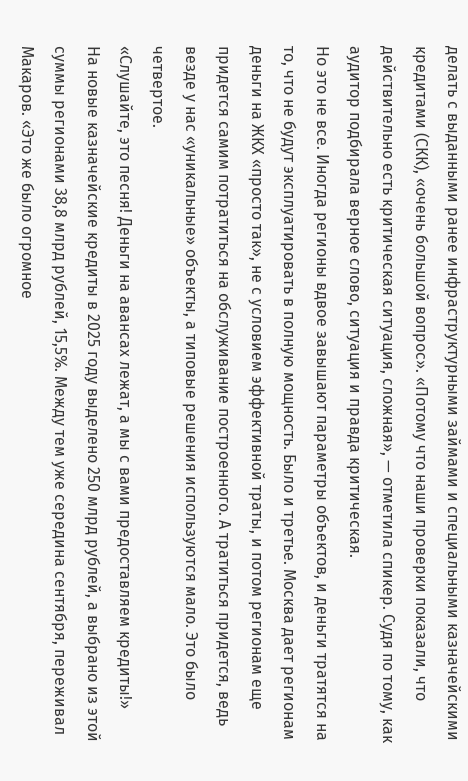делать с выданными ранее инфраструктурными займами и специальными казначейскими кредитами (СКК), «очень большой вопрос». «Потому что наши проверки показали, что действительно есть критическая ситуация, сложная», — отметила спикер. Судя по тому, как аудитор подбирала верное слово, ситуация и правда критическая.
Но это не все. Иногда регионы вдвое завышают параметры объектов, и деньги тратятся на то, что не будут эксплуатировать в полную мощность. Было и третье. Москва дает регионам деньги на ЖКХ «просто так», не с условием эффективной траты, и потом регионам еще придется самим потратиться на обслуживание построенного. А тратиться придется, ведь везде у нас «уникальные» объекты, а типовые решения используются мало. Это было четвертое.
«Слушайте, это песня! Деньги на авансах лежат, а мы с вами предоставляем кредиты!»
На новые казначейские кредиты в 2025 году выделено 250 млрд рублей, а выбрано из этой суммы регионами 38,8 млрд рублей, 15,5%. Между тем уже середина сентября, переживал Макаров. «Это же было огромное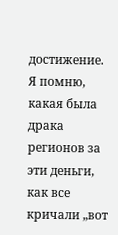достижение. Я помню, какая была драка регионов за эти деньги, как все кричали „вот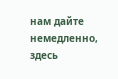нам дайте немедленно, здесь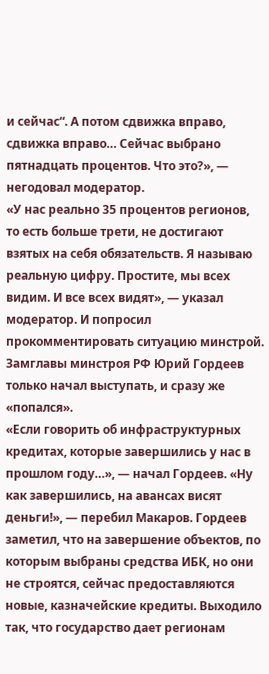и сейчас“. А потом сдвижка вправо, сдвижка вправо… Сейчас выбрано пятнадцать процентов. Что это?», — негодовал модератор.
«У нас реально 35 процентов регионов, то есть больше трети, не достигают взятых на себя обязательств. Я называю реальную цифру. Простите, мы всех видим. И все всех видят», — указал модератор. И попросил прокомментировать ситуацию минстрой. Замглавы минстроя РФ Юрий Гордеев только начал выступать, и сразу же «попался».
«Если говорить об инфраструктурных кредитах, которые завершились у нас в прошлом году…», — начал Гордеев. «Ну как завершились, на авансах висят деньги!», — перебил Макаров. Гордеев заметил, что на завершение объектов, по которым выбраны средства ИБК, но они не строятся, сейчас предоставляются новые, казначейские кредиты. Выходило так, что государство дает регионам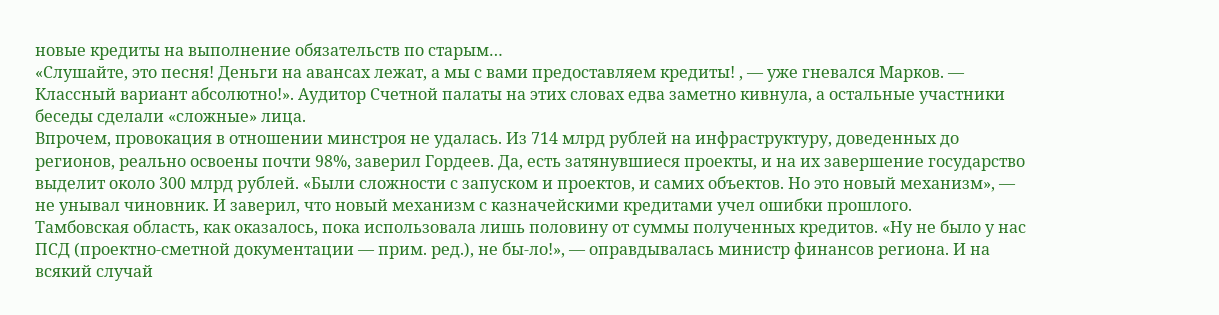новые кредиты на выполнение обязательств по старым…
«Слушайте, это песня! Деньги на авансах лежат, а мы с вами предоставляем кредиты! , — уже гневался Марков. — Классный вариант абсолютно!». Аудитор Счетной палаты на этих словах едва заметно кивнула, а остальные участники беседы сделали «сложные» лица.
Впрочем, провокация в отношении минстроя не удалась. Из 714 млрд рублей на инфраструктуру, доведенных до регионов, реально освоены почти 98%, заверил Гордеев. Да, есть затянувшиеся проекты, и на их завершение государство выделит около 300 млрд рублей. «Были сложности с запуском и проектов, и самих объектов. Но это новый механизм», — не унывал чиновник. И заверил, что новый механизм с казначейскими кредитами учел ошибки прошлого.
Тамбовская область, как оказалось, пока использовала лишь половину от суммы полученных кредитов. «Ну не было у нас ПСД (проектно-сметной документации — прим. ред.), не бы-ло!», — оправдывалась министр финансов региона. И на всякий случай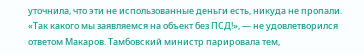уточнила, что эти не использованные деньги есть, никуда не пропали. «Так какого мы заявляемся на объект без ПСД!», — не удовлетворился ответом Макаров. Тамбовский министр парировала тем,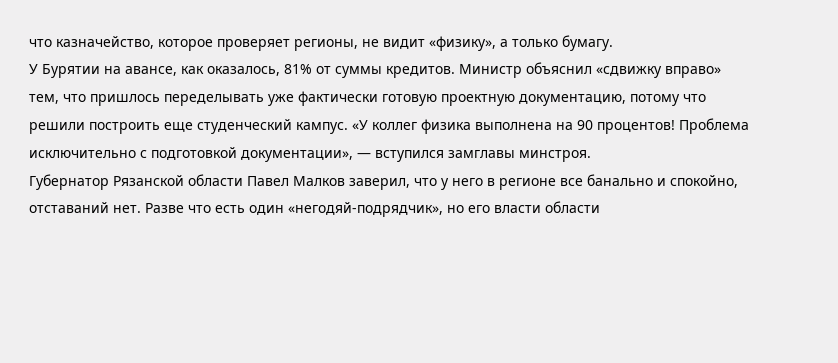что казначейство, которое проверяет регионы, не видит «физику», а только бумагу.
У Бурятии на авансе, как оказалось, 81% от суммы кредитов. Министр объяснил «сдвижку вправо» тем, что пришлось переделывать уже фактически готовую проектную документацию, потому что решили построить еще студенческий кампус. «У коллег физика выполнена на 90 процентов! Проблема исключительно с подготовкой документации», — вступился замглавы минстроя.
Губернатор Рязанской области Павел Малков заверил, что у него в регионе все банально и спокойно, отставаний нет. Разве что есть один «негодяй-подрядчик», но его власти области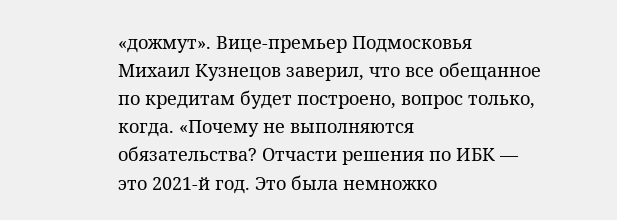«дожмут». Вице-премьер Подмосковья Михаил Кузнецов заверил, что все обещанное по кредитам будет построено, вопрос только, когда. «Почему не выполняются обязательства? Отчасти решения по ИБК — это 2021-й год. Это была немножко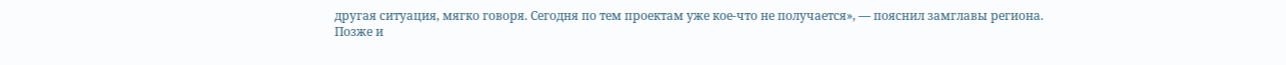другая ситуация, мягко говоря. Сегодня по тем проектам уже кое-что не получается», — пояснил замглавы региона.
Позже и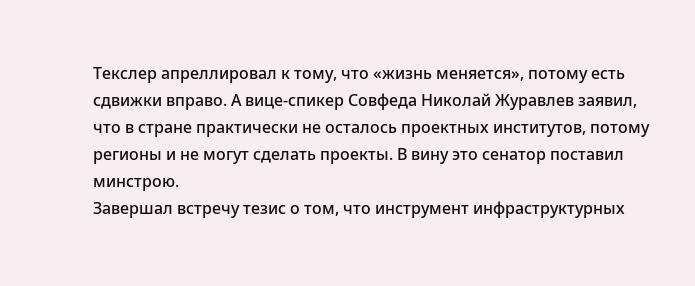Текслер апреллировал к тому, что «жизнь меняется», потому есть сдвижки вправо. А вице-спикер Совфеда Николай Журавлев заявил, что в стране практически не осталось проектных институтов, потому регионы и не могут сделать проекты. В вину это сенатор поставил минстрою.
Завершал встречу тезис о том, что инструмент инфраструктурных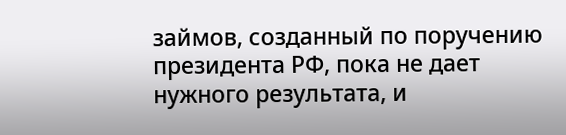займов, созданный по поручению президента РФ, пока не дает нужного результата, и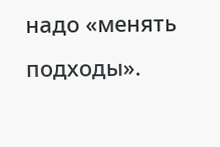надо «менять подходы».